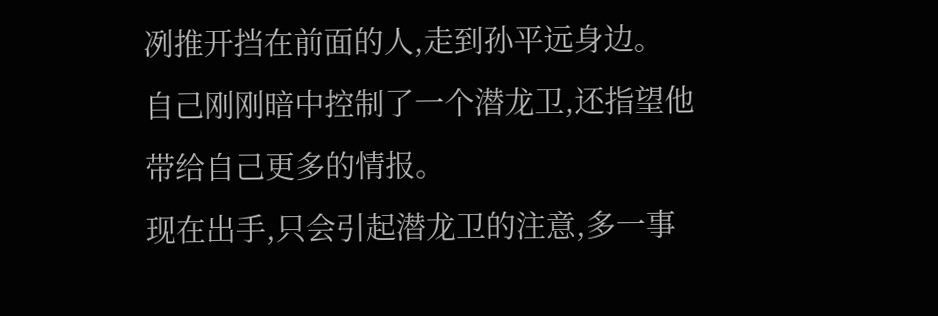冽推开挡在前面的人,走到孙平远身边。
自己刚刚暗中控制了一个潜龙卫,还指望他带给自己更多的情报。
现在出手,只会引起潜龙卫的注意,多一事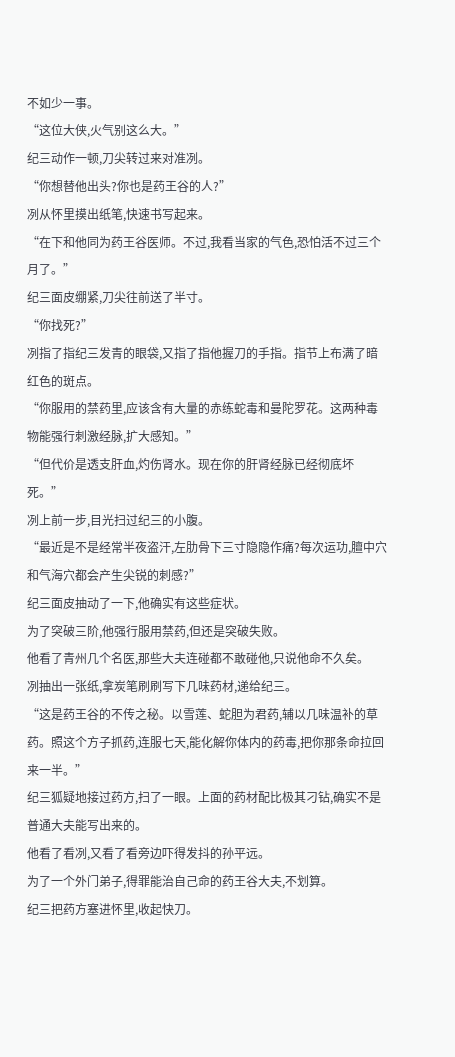不如少一事。
“这位大侠,火气别这么大。”
纪三动作一顿,刀尖转过来对准冽。
“你想替他出头?你也是药王谷的人?”
冽从怀里摸出纸笔,快速书写起来。
“在下和他同为药王谷医师。不过,我看当家的气色,恐怕活不过三个月了。”
纪三面皮绷紧,刀尖往前送了半寸。
“你找死?”
冽指了指纪三发青的眼袋,又指了指他握刀的手指。指节上布满了暗红色的斑点。
“你服用的禁药里,应该含有大量的赤练蛇毒和曼陀罗花。这两种毒物能强行刺激经脉,扩大感知。”
“但代价是透支肝血,灼伤肾水。现在你的肝肾经脉已经彻底坏死。”
冽上前一步,目光扫过纪三的小腹。
“最近是不是经常半夜盗汗,左肋骨下三寸隐隐作痛?每次运功,膻中穴和气海穴都会产生尖锐的刺感?”
纪三面皮抽动了一下,他确实有这些症状。
为了突破三阶,他强行服用禁药,但还是突破失败。
他看了青州几个名医,那些大夫连碰都不敢碰他,只说他命不久矣。
冽抽出一张纸,拿炭笔刷刷写下几味药材,递给纪三。
“这是药王谷的不传之秘。以雪莲、蛇胆为君药,辅以几味温补的草药。照这个方子抓药,连服七天,能化解你体内的药毒,把你那条命拉回来一半。”
纪三狐疑地接过药方,扫了一眼。上面的药材配比极其刁钻,确实不是普通大夫能写出来的。
他看了看冽,又看了看旁边吓得发抖的孙平远。
为了一个外门弟子,得罪能治自己命的药王谷大夫,不划算。
纪三把药方塞进怀里,收起快刀。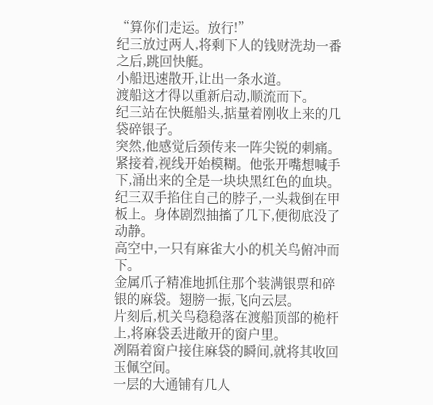“算你们走运。放行!”
纪三放过两人,将剩下人的钱财洗劫一番之后,跳回快艇。
小船迅速散开,让出一条水道。
渡船这才得以重新启动,顺流而下。
纪三站在快艇船头,掂量着刚收上来的几袋碎银子。
突然,他感觉后颈传来一阵尖锐的刺痛。
紧接着,视线开始模糊。他张开嘴想喊手下,涌出来的全是一块块黑红色的血块。
纪三双手掐住自己的脖子,一头栽倒在甲板上。身体剧烈抽搐了几下,便彻底没了动静。
高空中,一只有麻雀大小的机关鸟俯冲而下。
金属爪子精准地抓住那个装满银票和碎银的麻袋。翅膀一振,飞向云层。
片刻后,机关鸟稳稳落在渡船顶部的桅杆上,将麻袋丢进敞开的窗户里。
冽隔着窗户接住麻袋的瞬间,就将其收回玉佩空间。
一层的大通铺有几人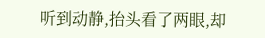听到动静,抬头看了两眼,却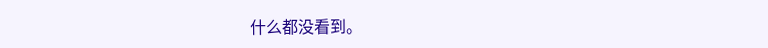什么都没看到。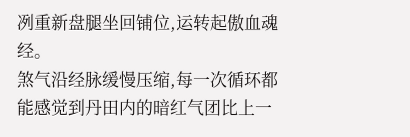冽重新盘腿坐回铺位,运转起傲血魂经。
煞气沿经脉缓慢压缩,每一次循环都能感觉到丹田内的暗红气团比上一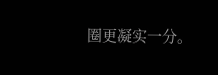圈更凝实一分。